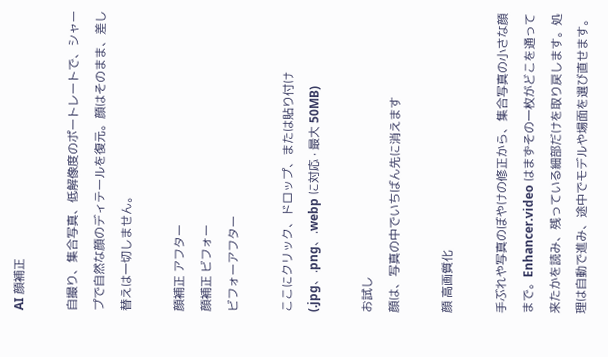AI 顔補正

自撮り、集合写真、低解像度のポートレートで、シャープで自然な顔のディテールを復元。顔はそのまま、差し替えは一切しません。

顔補正 アフター
顔補正 ビフォー
ビフォーアフター

ここにクリック、ドロップ、または貼り付け(.jpg、.png、.webp に対応 · 最大 50MB)

お試し
顔は、写真の中でいちばん先に消えます

顔 高画質化

手ぶれや写真のぼやけの修正から、集合写真の小さな顔まで。Enhancer.video はまずその一枚がどこを通って来たかを読み、残っている細部だけを取り戻します。処理は自動で進み、途中でモデルや場面を選び直せます。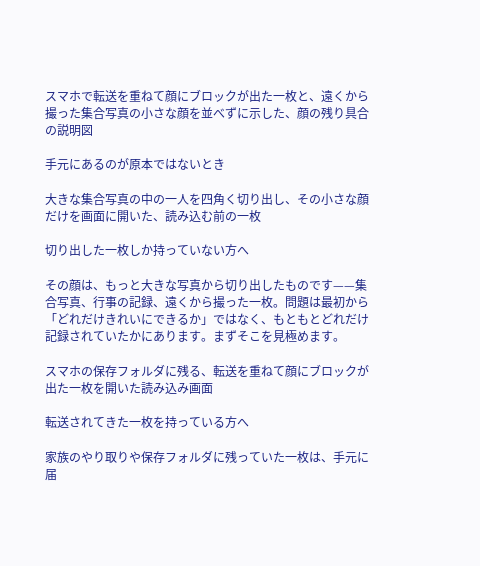スマホで転送を重ねて顔にブロックが出た一枚と、遠くから撮った集合写真の小さな顔を並べずに示した、顔の残り具合の説明図

手元にあるのが原本ではないとき

大きな集合写真の中の一人を四角く切り出し、その小さな顔だけを画面に開いた、読み込む前の一枚

切り出した一枚しか持っていない方へ

その顔は、もっと大きな写真から切り出したものです——集合写真、行事の記録、遠くから撮った一枚。問題は最初から「どれだけきれいにできるか」ではなく、もともとどれだけ記録されていたかにあります。まずそこを見極めます。

スマホの保存フォルダに残る、転送を重ねて顔にブロックが出た一枚を開いた読み込み画面

転送されてきた一枚を持っている方へ

家族のやり取りや保存フォルダに残っていた一枚は、手元に届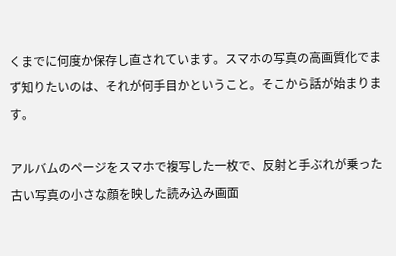くまでに何度か保存し直されています。スマホの写真の高画質化でまず知りたいのは、それが何手目かということ。そこから話が始まります。

アルバムのページをスマホで複写した一枚で、反射と手ぶれが乗った古い写真の小さな顔を映した読み込み画面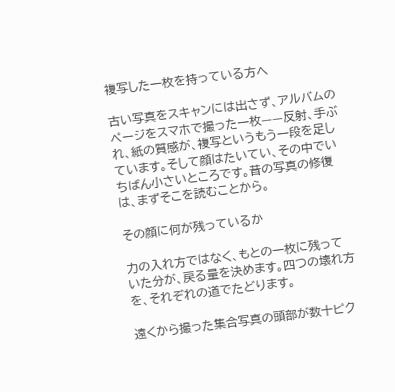複写した一枚を持っている方へ

古い写真をスキャンには出さず、アルバムのページをスマホで撮った一枚——反射、手ぶれ、紙の質感が、複写というもう一段を足しています。そして顔はたいてい、その中でいちばん小さいところです。昔の写真の修復は、まずそこを読むことから。

その顔に何が残っているか

力の入れ方ではなく、もとの一枚に残っていた分が、戻る量を決めます。四つの壊れ方を、それぞれの道でたどります。

遠くから撮った集合写真の頭部が数十ピク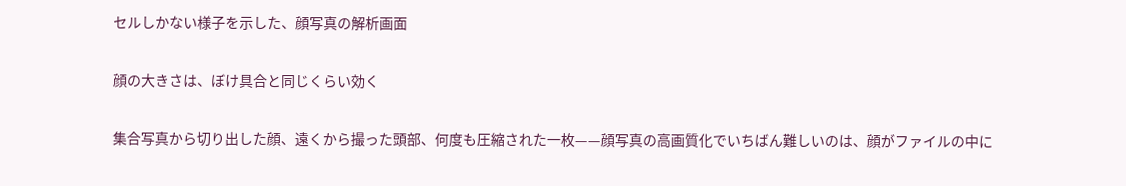セルしかない様子を示した、顔写真の解析画面

顔の大きさは、ぼけ具合と同じくらい効く

集合写真から切り出した顔、遠くから撮った頭部、何度も圧縮された一枚——顔写真の高画質化でいちばん難しいのは、顔がファイルの中に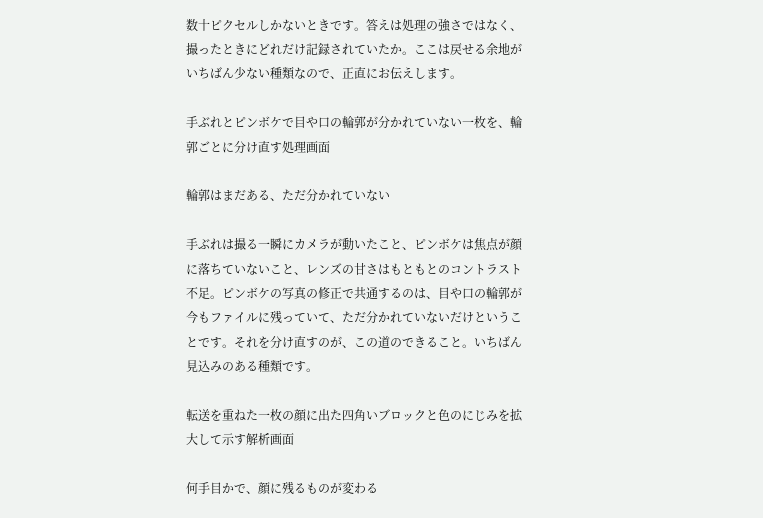数十ピクセルしかないときです。答えは処理の強さではなく、撮ったときにどれだけ記録されていたか。ここは戻せる余地がいちばん少ない種類なので、正直にお伝えします。

手ぶれとピンボケで目や口の輪郭が分かれていない一枚を、輪郭ごとに分け直す処理画面

輪郭はまだある、ただ分かれていない

手ぶれは撮る一瞬にカメラが動いたこと、ピンボケは焦点が顔に落ちていないこと、レンズの甘さはもともとのコントラスト不足。ピンボケの写真の修正で共通するのは、目や口の輪郭が今もファイルに残っていて、ただ分かれていないだけということです。それを分け直すのが、この道のできること。いちばん見込みのある種類です。

転送を重ねた一枚の顔に出た四角いブロックと色のにじみを拡大して示す解析画面

何手目かで、顔に残るものが変わる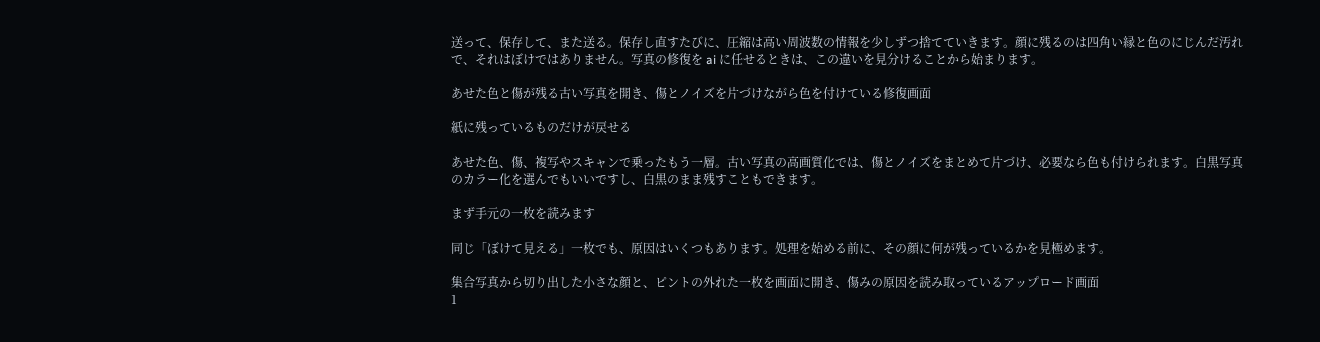送って、保存して、また送る。保存し直すたびに、圧縮は高い周波数の情報を少しずつ捨てていきます。顔に残るのは四角い縁と色のにじんだ汚れで、それはぼけではありません。写真の修復を ai に任せるときは、この違いを見分けることから始まります。

あせた色と傷が残る古い写真を開き、傷とノイズを片づけながら色を付けている修復画面

紙に残っているものだけが戻せる

あせた色、傷、複写やスキャンで乗ったもう一層。古い写真の高画質化では、傷とノイズをまとめて片づけ、必要なら色も付けられます。白黒写真のカラー化を選んでもいいですし、白黒のまま残すこともできます。

まず手元の一枚を読みます

同じ「ぼけて見える」一枚でも、原因はいくつもあります。処理を始める前に、その顔に何が残っているかを見極めます。

集合写真から切り出した小さな顔と、ピントの外れた一枚を画面に開き、傷みの原因を読み取っているアップロード画面
1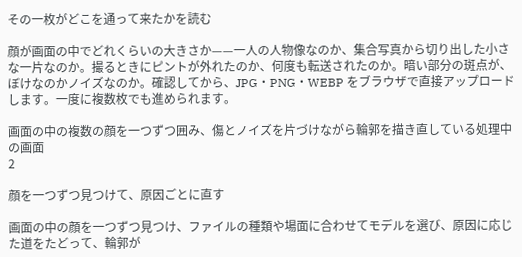その一枚がどこを通って来たかを読む

顔が画面の中でどれくらいの大きさか——一人の人物像なのか、集合写真から切り出した小さな一片なのか。撮るときにピントが外れたのか、何度も転送されたのか。暗い部分の斑点が、ぼけなのかノイズなのか。確認してから、JPG・PNG・WEBP をブラウザで直接アップロードします。一度に複数枚でも進められます。

画面の中の複数の顔を一つずつ囲み、傷とノイズを片づけながら輪郭を描き直している処理中の画面
2

顔を一つずつ見つけて、原因ごとに直す

画面の中の顔を一つずつ見つけ、ファイルの種類や場面に合わせてモデルを選び、原因に応じた道をたどって、輪郭が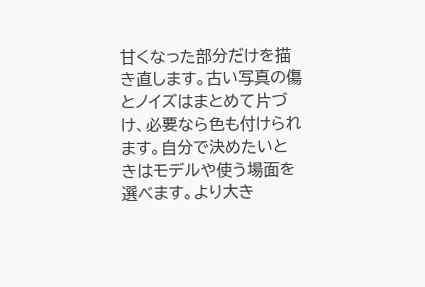甘くなった部分だけを描き直します。古い写真の傷とノイズはまとめて片づけ、必要なら色も付けられます。自分で決めたいときはモデルや使う場面を選べます。より大き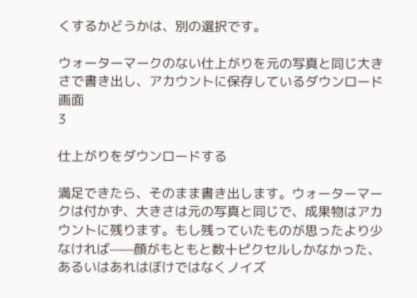くするかどうかは、別の選択です。

ウォーターマークのない仕上がりを元の写真と同じ大きさで書き出し、アカウントに保存しているダウンロード画面
3

仕上がりをダウンロードする

満足できたら、そのまま書き出します。ウォーターマークは付かず、大きさは元の写真と同じで、成果物はアカウントに残ります。もし残っていたものが思ったより少なければ——顔がもともと数十ピクセルしかなかった、あるいはあれはぼけではなくノイズ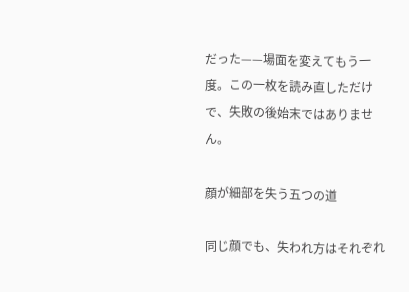だった——場面を変えてもう一度。この一枚を読み直しただけで、失敗の後始末ではありません。

顔が細部を失う五つの道

同じ顔でも、失われ方はそれぞれ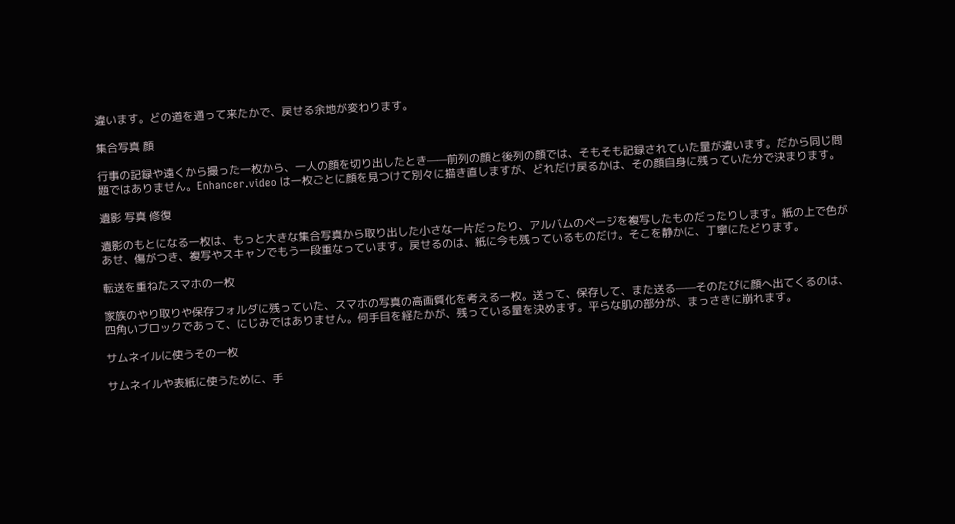違います。どの道を通って来たかで、戻せる余地が変わります。

集合写真 顔

行事の記録や遠くから撮った一枚から、一人の顔を切り出したとき——前列の顔と後列の顔では、そもそも記録されていた量が違います。だから同じ問題ではありません。Enhancer.video は一枚ごとに顔を見つけて別々に描き直しますが、どれだけ戻るかは、その顔自身に残っていた分で決まります。

遺影 写真 修復

遺影のもとになる一枚は、もっと大きな集合写真から取り出した小さな一片だったり、アルバムのページを複写したものだったりします。紙の上で色があせ、傷がつき、複写やスキャンでもう一段重なっています。戻せるのは、紙に今も残っているものだけ。そこを静かに、丁寧にたどります。

転送を重ねたスマホの一枚

家族のやり取りや保存フォルダに残っていた、スマホの写真の高画質化を考える一枚。送って、保存して、また送る——そのたびに顔へ出てくるのは、四角いブロックであって、にじみではありません。何手目を経たかが、残っている量を決めます。平らな肌の部分が、まっさきに崩れます。

サムネイルに使うその一枚

サムネイルや表紙に使うために、手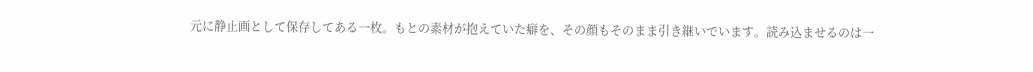元に静止画として保存してある一枚。もとの素材が抱えていた癖を、その顔もそのまま引き継いでいます。読み込ませるのは一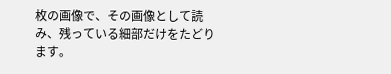枚の画像で、その画像として読み、残っている細部だけをたどります。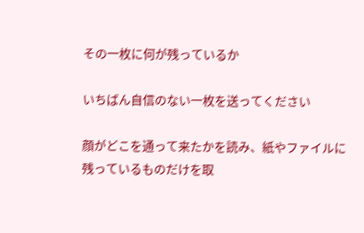その一枚に何が残っているか

いちばん自信のない一枚を送ってください

顔がどこを通って来たかを読み、紙やファイルに残っているものだけを取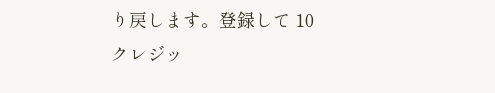り戻します。登録して 10 クレジッ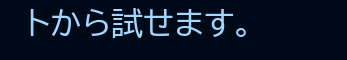トから試せます。